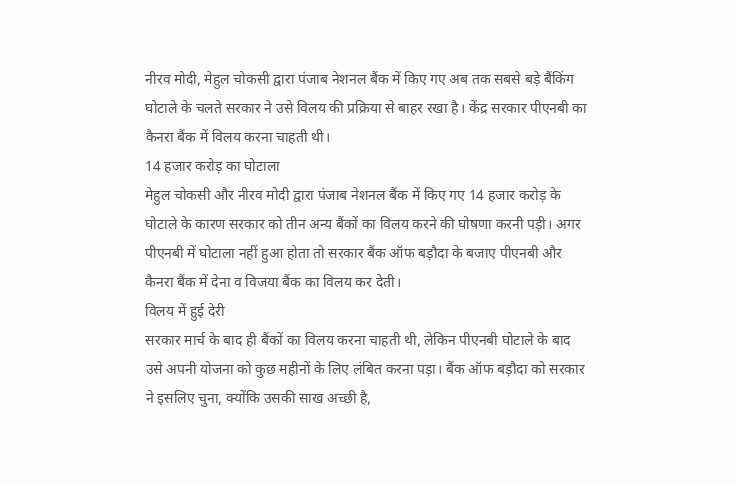नीरव मोदी, मेहुल चोकसी द्वारा पंजाब नेशनल बैंक में किए गए अब तक सबसे बड़े बैंकिंग घोटाले के चलते सरकार ने उसे विलय की प्रक्रिया से बाहर रखा है। केंद्र सरकार पीएनबी का कैनरा बैंक में विलय करना चाहती थी।
14 हजार करोड़ का घोटाला
मेहुल चोकसी और नीरव मोदी द्वारा पंजाब नेशनल बैंक में किए गए 14 हजार करोड़ के घोटाले के कारण सरकार को तीन अन्य बैंकों का विलय करने की घोषणा करनी पड़ी। अगर पीएनबी में घोटाला नहीं हुआ होता तो सरकार बैंक ऑफ बड़ौदा के बजाए पीएनबी और कैनरा बैंक में देना व विजया बैंक का विलय कर देती।
विलय में हुई देरी
सरकार मार्च के बाद ही बैंकों का विलय करना चाहती थी, लेकिन पीएनबी घोटाले के बाद उसे अपनी योजना को कुछ महीनों के लिए लंबित करना पड़ा। बैंक ऑफ बड़ौदा को सरकार ने इसलिए चुना, क्योंकि उसकी साख अच्छी है,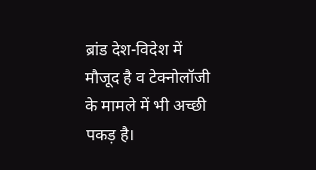ब्रांड देश-विदेश में मौजूद है व टेक्नोलॉजी के मामले में भी अच्छी पकड़ है।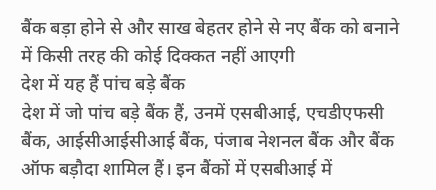बैंक बड़ा होने से और साख बेहतर होने से नए बैंक को बनाने में किसी तरह की कोई दिक्कत नहीं आएगी
देश में यह हैं पांच बड़े बैंक
देश में जो पांच बड़े बैंक हैं, उनमें एसबीआई, एचडीएफसी बैंक, आईसीआईसीआई बैंक, पंजाब नेशनल बैंक और बैंक ऑफ बड़ौदा शामिल हैं। इन बैंकों में एसबीआई में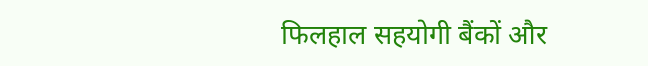फिलहाल सहयोगी बैंकों और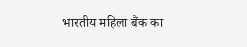भारतीय महिला बैंक का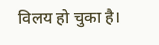विलय हो चुका है।